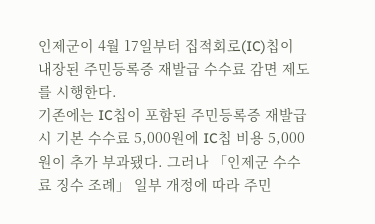인제군이 4월 17일부터 집적회로(IC)칩이 내장된 주민등록증 재발급 수수료 감면 제도를 시행한다.
기존에는 IC칩이 포함된 주민등록증 재발급 시 기본 수수료 5,000원에 IC칩 비용 5,000원이 추가 부과됐다. 그러나 「인제군 수수료 징수 조례」 일부 개정에 따라 주민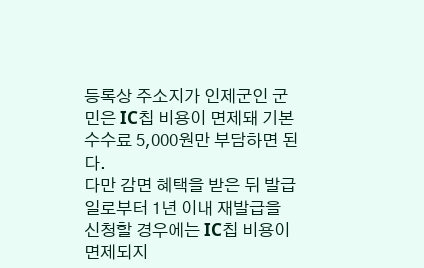등록상 주소지가 인제군인 군민은 IC칩 비용이 면제돼 기본 수수료 5,000원만 부담하면 된다.
다만 감면 혜택을 받은 뒤 발급일로부터 1년 이내 재발급을 신청할 경우에는 IC칩 비용이 면제되지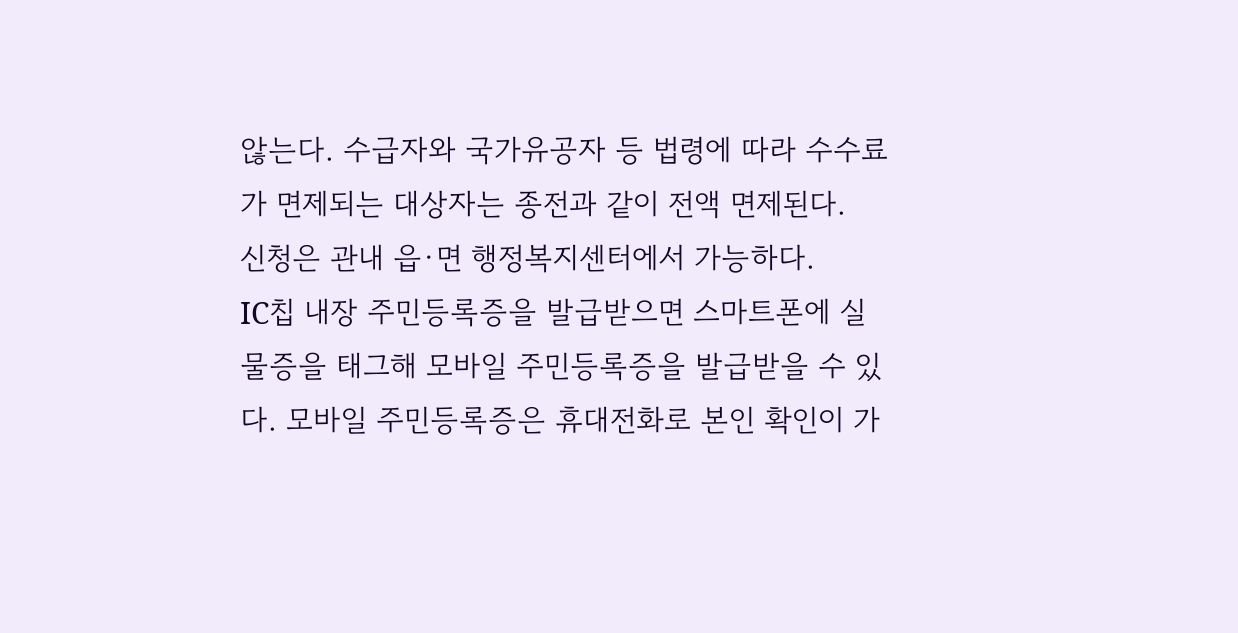않는다. 수급자와 국가유공자 등 법령에 따라 수수료가 면제되는 대상자는 종전과 같이 전액 면제된다.
신청은 관내 읍·면 행정복지센터에서 가능하다.
IC칩 내장 주민등록증을 발급받으면 스마트폰에 실물증을 태그해 모바일 주민등록증을 발급받을 수 있다. 모바일 주민등록증은 휴대전화로 본인 확인이 가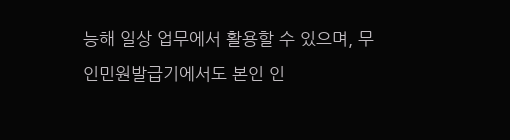능해 일상 업무에서 활용할 수 있으며, 무인민원발급기에서도 본인 인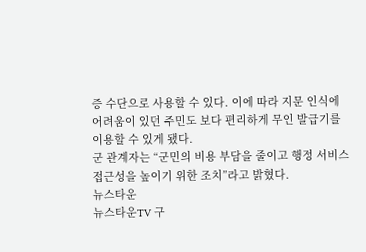증 수단으로 사용할 수 있다. 이에 따라 지문 인식에 어려움이 있던 주민도 보다 편리하게 무인 발급기를 이용할 수 있게 됐다.
군 관계자는 “군민의 비용 부담을 줄이고 행정 서비스 접근성을 높이기 위한 조치”라고 밝혔다.
뉴스타운
뉴스타운TV 구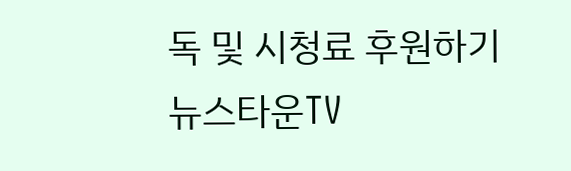독 및 시청료 후원하기
뉴스타운TV